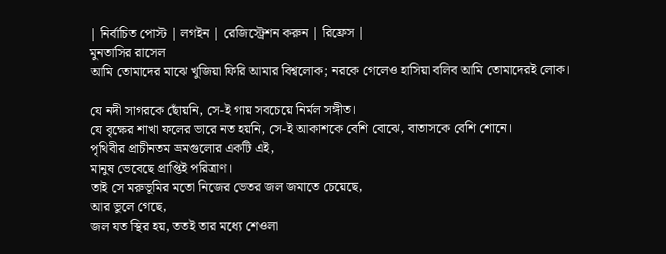| নির্বাচিত পোস্ট | লগইন | রেজিস্ট্রেশন করুন | রিফ্রেস |
মুনতাসির রাসেল
আমি তোমাদের মাঝে খুজিয়া ফিরি আমার বিশ্বলোক; নরকে গেলেও হাসিয়া বলিব আমি তোমাদেরই লোক।

যে নদী সাগরকে ছোঁয়নি, সে-ই গায় সবচেয়ে নির্মল সঙ্গীত।
যে বৃক্ষের শাখা ফলের ভারে নত হয়নি, সে-ই আকাশকে বেশি বোঝে, বাতাসকে বেশি শোনে।
পৃথিবীর প্রাচীনতম ভ্রমগুলোর একটি এই,
মানুষ ভেবেছে প্রাপ্তিই পরিত্রাণ।
তাই সে মরুভূমির মতো নিজের ভেতর জল জমাতে চেয়েছে,
আর ভুলে গেছে,
জল যত স্থির হয়, ততই তার মধ্যে শেওলা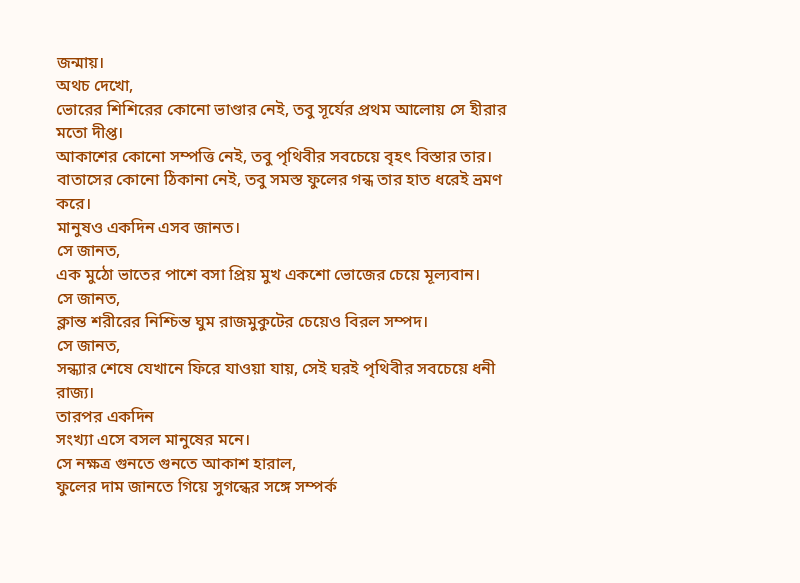জন্মায়।
অথচ দেখো,
ভোরের শিশিরের কোনো ভাণ্ডার নেই, তবু সূর্যের প্রথম আলোয় সে হীরার মতো দীপ্ত।
আকাশের কোনো সম্পত্তি নেই, তবু পৃথিবীর সবচেয়ে বৃহৎ বিস্তার তার।
বাতাসের কোনো ঠিকানা নেই, তবু সমস্ত ফুলের গন্ধ তার হাত ধরেই ভ্রমণ করে।
মানুষও একদিন এসব জানত।
সে জানত,
এক মুঠো ভাতের পাশে বসা প্রিয় মুখ একশো ভোজের চেয়ে মূল্যবান।
সে জানত,
ক্লান্ত শরীরের নিশ্চিন্ত ঘুম রাজমুকুটের চেয়েও বিরল সম্পদ।
সে জানত,
সন্ধ্যার শেষে যেখানে ফিরে যাওয়া যায়, সেই ঘরই পৃথিবীর সবচেয়ে ধনী রাজ্য।
তারপর একদিন
সংখ্যা এসে বসল মানুষের মনে।
সে নক্ষত্র গুনতে গুনতে আকাশ হারাল,
ফুলের দাম জানতে গিয়ে সুগন্ধের সঙ্গে সম্পর্ক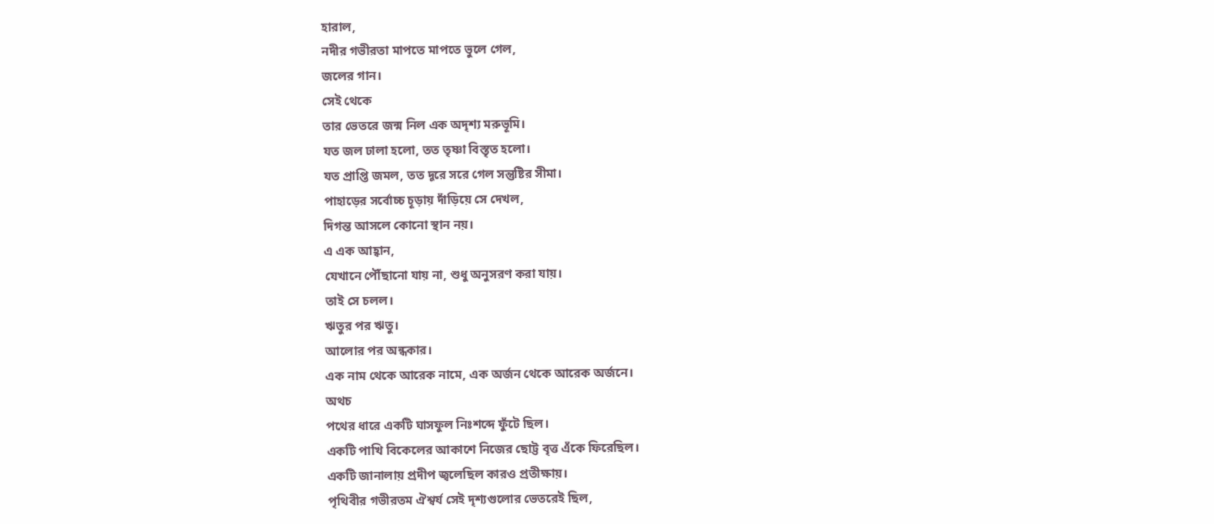হারাল,
নদীর গভীরতা মাপতে মাপতে ভুলে গেল,
জলের গান।
সেই থেকে
তার ভেতরে জন্ম নিল এক অদৃশ্য মরুভূমি।
যত জল ঢালা হলো, তত তৃষ্ণা বিস্তৃত হলো।
যত প্রাপ্তি জমল, তত দূরে সরে গেল সন্তুষ্টির সীমা।
পাহাড়ের সর্বোচ্চ চূড়ায় দাঁড়িয়ে সে দেখল,
দিগন্ত আসলে কোনো স্থান নয়।
এ এক আহ্বান,
যেখানে পৌঁছানো যায় না, শুধু অনুসরণ করা যায়।
তাই সে চলল।
ঋতুর পর ঋতু।
আলোর পর অন্ধকার।
এক নাম থেকে আরেক নামে, এক অর্জন থেকে আরেক অর্জনে।
অথচ
পথের ধারে একটি ঘাসফুল নিঃশব্দে ফুঁটে ছিল।
একটি পাখি বিকেলের আকাশে নিজের ছোট্ট বৃত্ত এঁকে ফিরেছিল।
একটি জানালায় প্রদীপ জ্বলেছিল কারও প্রতীক্ষায়।
পৃথিবীর গভীরতম ঐশ্বর্য সেই দৃশ্যগুলোর ভেতরেই ছিল,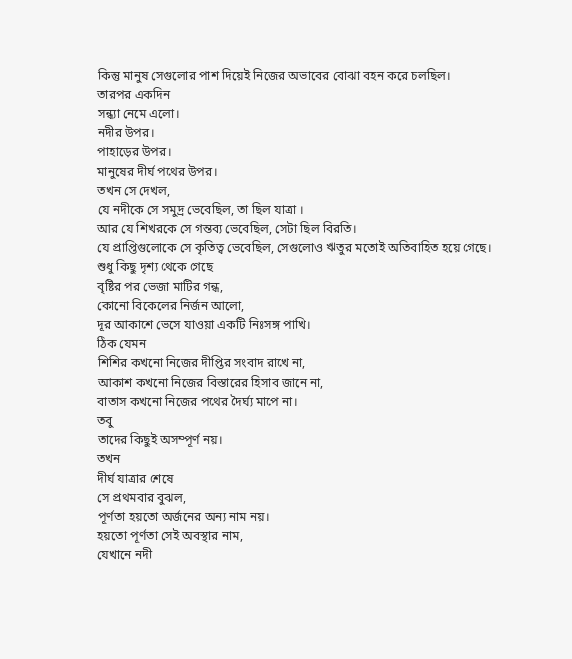কিন্তু মানুষ সেগুলোর পাশ দিয়েই নিজের অভাবের বোঝা বহন করে চলছিল।
তারপর একদিন
সন্ধ্যা নেমে এলো।
নদীর উপর।
পাহাড়ের উপর।
মানুষের দীর্ঘ পথের উপর।
তখন সে দেখল,
যে নদীকে সে সমুদ্র ভেবেছিল, তা ছিল যাত্রা ।
আর যে শিখরকে সে গন্তব্য ভেবেছিল, সেটা ছিল বিরতি।
যে প্রাপ্তিগুলোকে সে কৃতিত্ব ভেবেছিল, সেগুলোও ঋতুর মতোই অতিবাহিত হয়ে গেছে।
শুধু কিছু দৃশ্য থেকে গেছে
বৃষ্টির পর ভেজা মাটির গন্ধ,
কোনো বিকেলের নির্জন আলো,
দূর আকাশে ভেসে যাওয়া একটি নিঃসঙ্গ পাখি।
ঠিক যেমন
শিশির কখনো নিজের দীপ্তির সংবাদ রাখে না,
আকাশ কখনো নিজের বিস্তারের হিসাব জানে না,
বাতাস কখনো নিজের পথের দৈর্ঘ্য মাপে না।
তবু
তাদের কিছুই অসম্পূর্ণ নয়।
তখন
দীর্ঘ যাত্রার শেষে
সে প্রথমবার বুঝল,
পূর্ণতা হয়তো অর্জনের অন্য নাম নয়।
হয়তো পূর্ণতা সেই অবস্থার নাম,
যেখানে নদী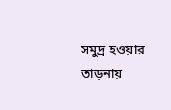সমুদ্র হওয়ার তাড়নায়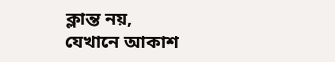ক্লান্ত নয়,
যেখানে আকাশ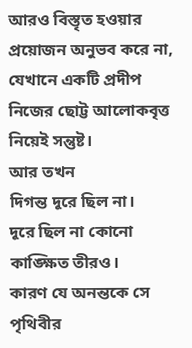আরও বিস্তৃত হওয়ার প্রয়োজন অনুভব করে না,
যেখানে একটি প্রদীপ নিজের ছোট্ট আলোকবৃত্ত নিয়েই সন্তুষ্ট।
আর তখন
দিগন্ত দূরে ছিল না।
দূরে ছিল না কোনো কাঙ্ক্ষিত তীরও।
কারণ যে অনন্তকে সে পৃথিবীর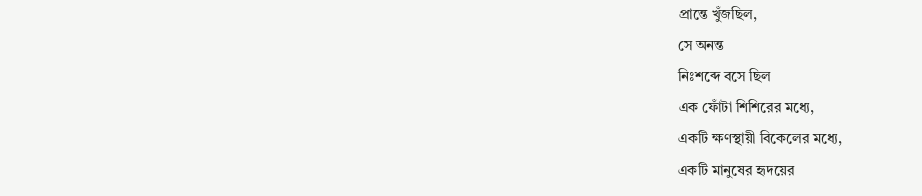প্রান্তে খুঁজছিল,
সে অনন্ত
নিঃশব্দে বসে ছিল
এক ফোঁটা শিশিরের মধ্যে,
একটি ক্ষণস্থায়ী বিকেলের মধ্যে,
একটি মানুষের হৃদয়ের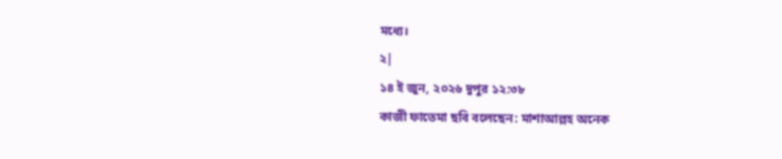মধ্যে।
২|
১৪ ই জুন, ২০২৬ দুপুর ১২:৩৮
কাজী ফাতেমা ছবি বলেছেন: মাশাআল্লহ অনেক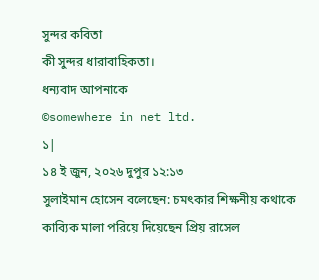সুন্দর কবিতা
কী সুন্দর ধারাবাহিকতা।
ধন্যবাদ আপনাকে
©somewhere in net ltd.
১|
১৪ ই জুন, ২০২৬ দুপুর ১২:১৩
সুলাইমান হোসেন বলেছেন: চমৎকার শিক্ষনীয় কথাকে কাব্যিক মালা পরিয়ে দিয়েছেন প্রিয় রাসেল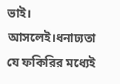ভাই।
আসলেই।ধনাঢ্যতা যে ফকিরির মধ্যেই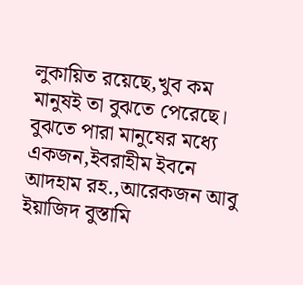লুকায়িত রয়েছে,খুব কম মানুষই তা বুঝতে পেরেছে।
বুঝতে পারা মানুষের মধ্যে একজন,ইবরাহীম ইবনে আদহাম রহ.,আরেকজন আবু ইয়াজিদ বুস্তামি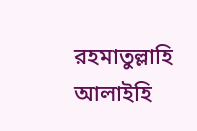রহমাতুল্লাহি আলাইহি